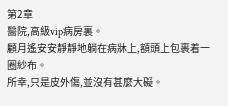第2章
醫院,高級vip病房裏。
顧月遙安安靜靜地躺在病牀上,額頭上包裹着一圈紗布。
所幸,只是皮外傷,並沒有甚麼大礙。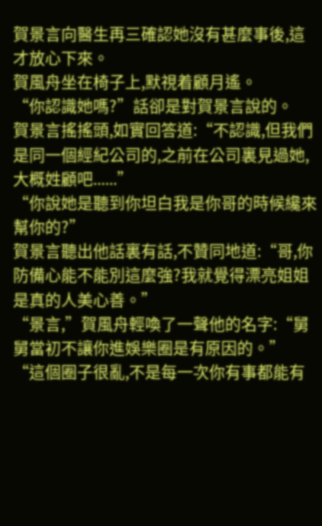賀景言向醫生再三確認她沒有甚麼事後,這才放心下來。
賀風舟坐在椅子上,默視着顧月遙。
“你認識她嗎?”話卻是對賀景言說的。
賀景言搖搖頭,如實回答道:“不認識,但我們是同一個經紀公司的,之前在公司裏見過她,大概姓顧吧......”
“你說她是聽到你坦白我是你哥的時候纔來幫你的?”
賀景言聽出他話裏有話,不贊同地道:“哥,你防備心能不能別這麼強?我就覺得漂亮姐姐是真的人美心善。”
“景言,”賀風舟輕喚了一聲他的名字:“舅舅當初不讓你進娛樂圈是有原因的。”
“這個圈子很亂,不是每一次你有事都能有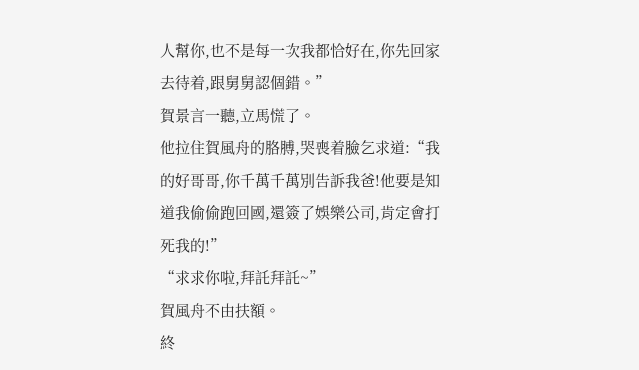人幫你,也不是每一次我都恰好在,你先回家去待着,跟舅舅認個錯。”
賀景言一聽,立馬慌了。
他拉住賀風舟的胳膊,哭喪着臉乞求道:“我的好哥哥,你千萬千萬別告訴我爸!他要是知道我偷偷跑回國,還簽了娛樂公司,肯定會打死我的!”
“求求你啦,拜託拜託~”
賀風舟不由扶額。
終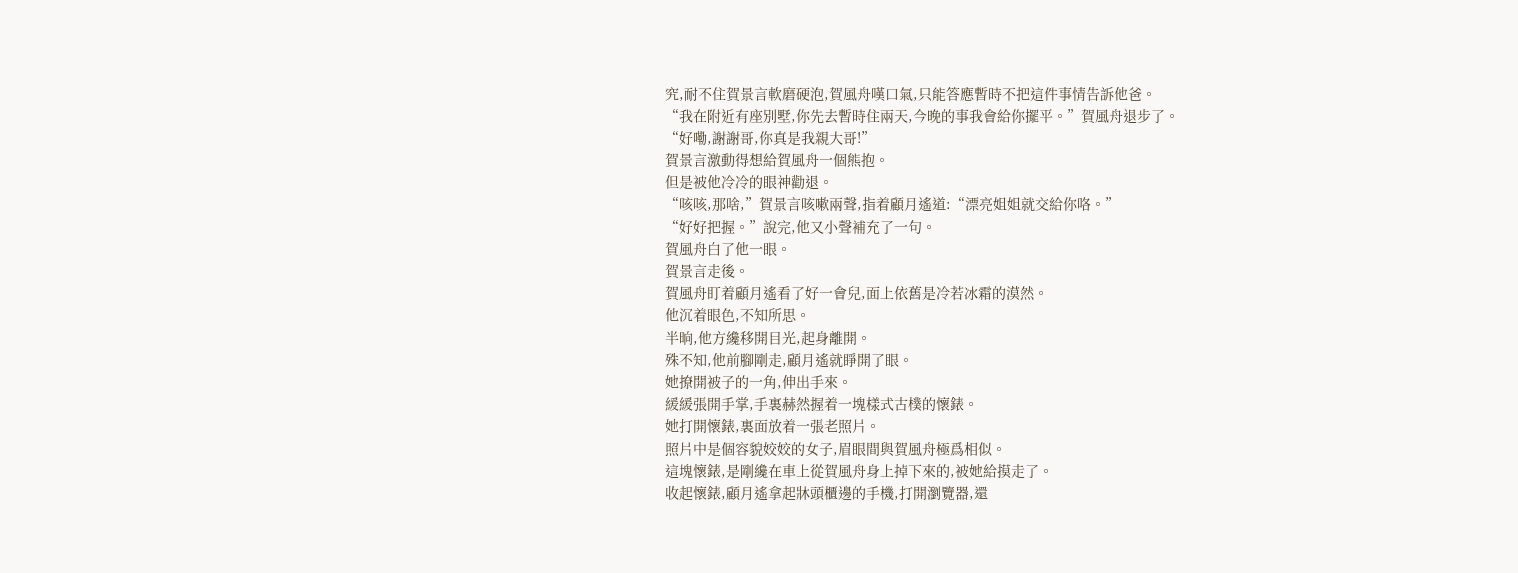究,耐不住賀景言軟磨硬泡,賀風舟嘆口氣,只能答應暫時不把這件事情告訴他爸。
“我在附近有座別墅,你先去暫時住兩天,今晚的事我會給你擺平。”賀風舟退步了。
“好嘞,謝謝哥,你真是我親大哥!”
賀景言激動得想給賀風舟一個熊抱。
但是被他冷冷的眼神勸退。
“咳咳,那啥,”賀景言咳嗽兩聲,指着顧月遙道:“漂亮姐姐就交給你咯。”
“好好把握。”說完,他又小聲補充了一句。
賀風舟白了他一眼。
賀景言走後。
賀風舟盯着顧月遙看了好一會兒,面上依舊是冷若冰霜的漠然。
他沉着眼色,不知所思。
半晌,他方纔移開目光,起身離開。
殊不知,他前腳剛走,顧月遙就睜開了眼。
她撩開被子的一角,伸出手來。
緩緩張開手掌,手裏赫然握着一塊樣式古樸的懷錶。
她打開懷錶,裏面放着一張老照片。
照片中是個容貌姣姣的女子,眉眼間與賀風舟極爲相似。
這塊懷錶,是剛纔在車上從賀風舟身上掉下來的,被她給摸走了。
收起懷錶,顧月遙拿起牀頭櫃邊的手機,打開瀏覽器,還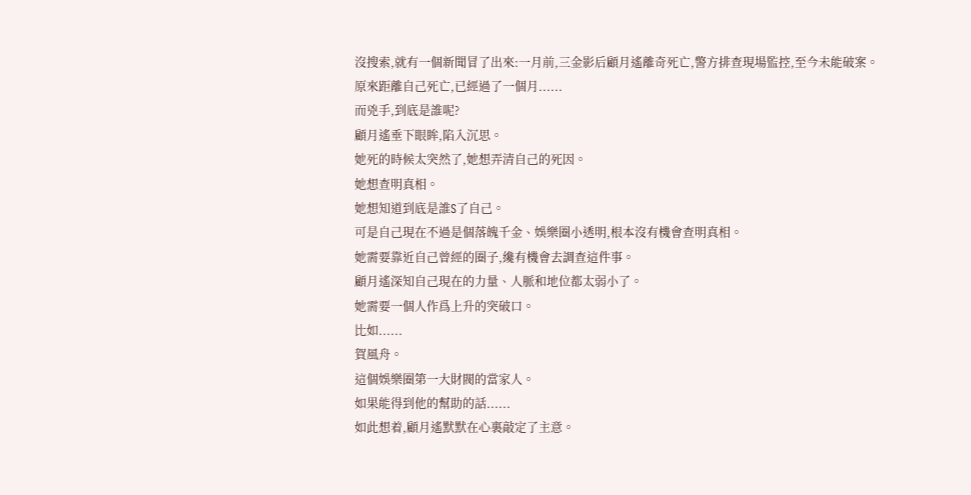沒搜索,就有一個新聞冒了出來:一月前,三金影后顧月遙離奇死亡,警方排查現場監控,至今未能破案。
原來距離自己死亡,已經過了一個月......
而兇手,到底是誰呢?
顧月遙垂下眼眸,陷入沉思。
她死的時候太突然了,她想弄清自己的死因。
她想查明真相。
她想知道到底是誰S了自己。
可是自己現在不過是個落魄千金、娛樂圈小透明,根本沒有機會查明真相。
她需要靠近自己曾經的圈子,纔有機會去調查這件事。
顧月遙深知自己現在的力量、人脈和地位都太弱小了。
她需要一個人作爲上升的突破口。
比如......
賀風舟。
這個娛樂圈第一大財閥的當家人。
如果能得到他的幫助的話......
如此想着,顧月遙默默在心裏敲定了主意。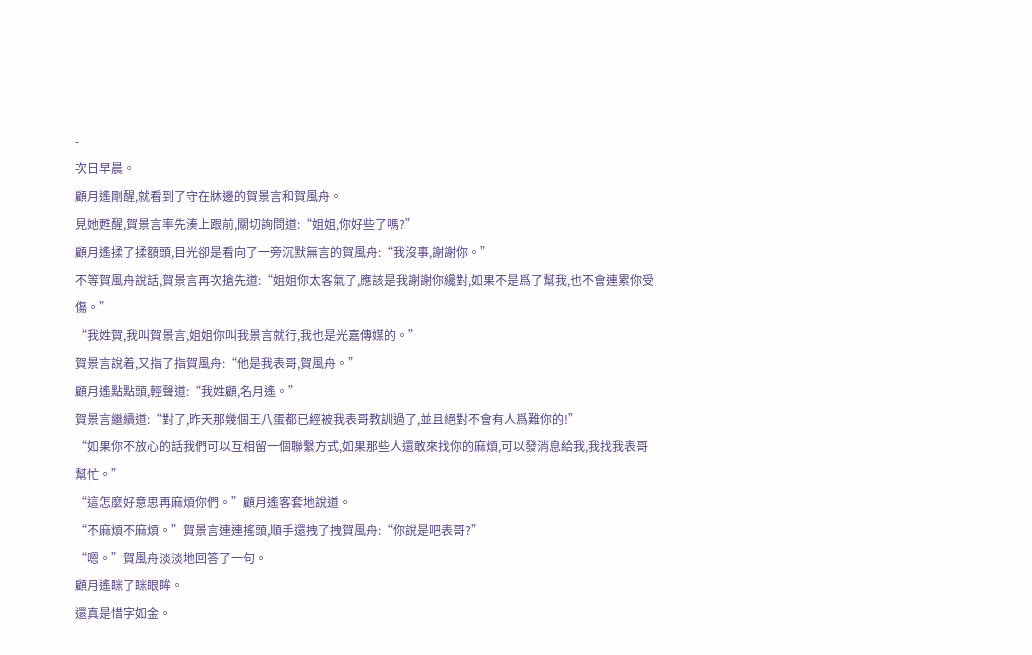-
次日早晨。
顧月遙剛醒,就看到了守在牀邊的賀景言和賀風舟。
見她甦醒,賀景言率先湊上跟前,關切詢問道:“姐姐,你好些了嗎?”
顧月遙揉了揉額頭,目光卻是看向了一旁沉默無言的賀風舟:“我沒事,謝謝你。”
不等賀風舟說話,賀景言再次搶先道:“姐姐你太客氣了,應該是我謝謝你纔對,如果不是爲了幫我,也不會連累你受傷。”
“我姓賀,我叫賀景言,姐姐你叫我景言就行,我也是光嘉傳媒的。”
賀景言說着,又指了指賀風舟:“他是我表哥,賀風舟。”
顧月遙點點頭,輕聲道:“我姓顧,名月遙。”
賀景言繼續道:“對了,昨天那幾個王八蛋都已經被我表哥教訓過了,並且絕對不會有人爲難你的!”
“如果你不放心的話我們可以互相留一個聯繫方式,如果那些人還敢來找你的麻煩,可以發消息給我,我找我表哥幫忙。”
“這怎麼好意思再麻煩你們。”顧月遙客套地說道。
“不麻煩不麻煩。”賀景言連連搖頭,順手還拽了拽賀風舟:“你說是吧表哥?”
“嗯。”賀風舟淡淡地回答了一句。
顧月遙眯了眯眼眸。
還真是惜字如金。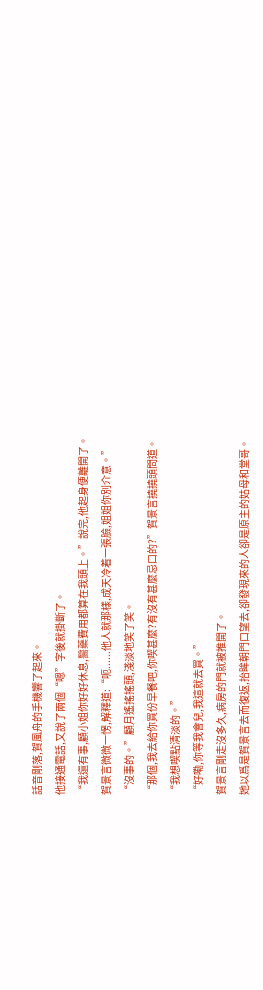話音剛落,賀風舟的手機響了起來。
他接通電話,又說了兩個“嗯”字後就掛斷了。
“我還有事,顧小姐你好好休息,醫藥費用都算在我頭上。”說完,他起身便離開了。
賀景言微微一愣,解釋道:“呃......他人就那樣,成天冷着一張臉,姐姐你別介意。”
“沒事的。”顧月遙搖搖頭,淺淡地笑了笑。
“那個,我去給你買份早餐吧,你喫甚麼?有沒有甚麼忌口的?”賀景言撓撓頭問道。
“我想喫點清淡的。”
“好嘞,你等我會兒,我這就去買。”
賀景言剛走沒多久,病房的門就被推開了。
她以爲是賀景言去而復返,抬眸朝門口望去,卻發現來的人卻是原主的姑母和堂哥。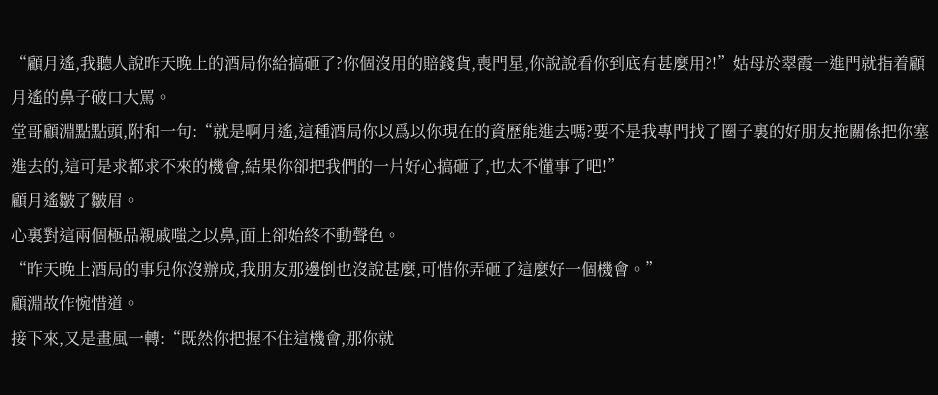“顧月遙,我聽人說昨天晚上的酒局你給搞砸了?你個沒用的賠錢貨,喪門星,你說說看你到底有甚麼用?!”姑母於翠霞一進門就指着顧月遙的鼻子破口大罵。
堂哥顧淵點點頭,附和一句:“就是啊月遙,這種酒局你以爲以你現在的資歷能進去嗎?要不是我專門找了圈子裏的好朋友拖關係把你塞進去的,這可是求都求不來的機會,結果你卻把我們的一片好心搞砸了,也太不懂事了吧!”
顧月遙皺了皺眉。
心裏對這兩個極品親戚嗤之以鼻,面上卻始終不動聲色。
“昨天晚上酒局的事兒你沒辦成,我朋友那邊倒也沒說甚麼,可惜你弄砸了這麼好一個機會。”
顧淵故作惋惜道。
接下來,又是畫風一轉:“既然你把握不住這機會,那你就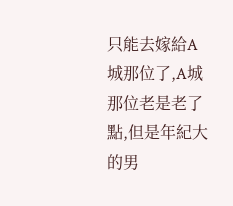只能去嫁給A城那位了,A城那位老是老了點,但是年紀大的男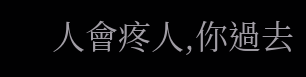人會疼人,你過去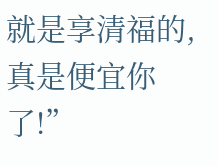就是享清福的,真是便宜你了!”